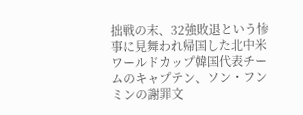拙戦の末、32強敗退という惨事に見舞われ帰国した北中米ワールドカップ韓国代表チームのキャプテン、ソン・フンミンの謝罪文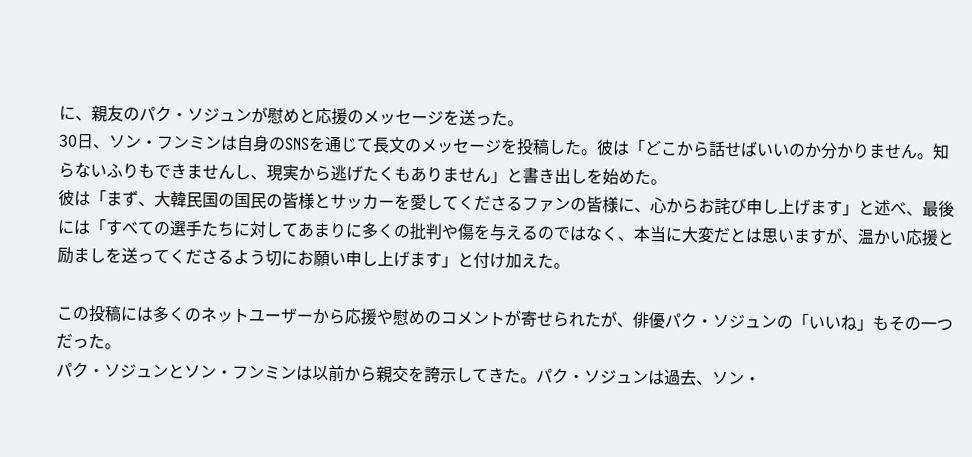に、親友のパク・ソジュンが慰めと応援のメッセージを送った。
30日、ソン・フンミンは自身のSNSを通じて長文のメッセージを投稿した。彼は「どこから話せばいいのか分かりません。知らないふりもできませんし、現実から逃げたくもありません」と書き出しを始めた。
彼は「まず、大韓民国の国民の皆様とサッカーを愛してくださるファンの皆様に、心からお詫び申し上げます」と述べ、最後には「すべての選手たちに対してあまりに多くの批判や傷を与えるのではなく、本当に大変だとは思いますが、温かい応援と励ましを送ってくださるよう切にお願い申し上げます」と付け加えた。

この投稿には多くのネットユーザーから応援や慰めのコメントが寄せられたが、俳優パク・ソジュンの「いいね」もその一つだった。
パク・ソジュンとソン・フンミンは以前から親交を誇示してきた。パク・ソジュンは過去、ソン・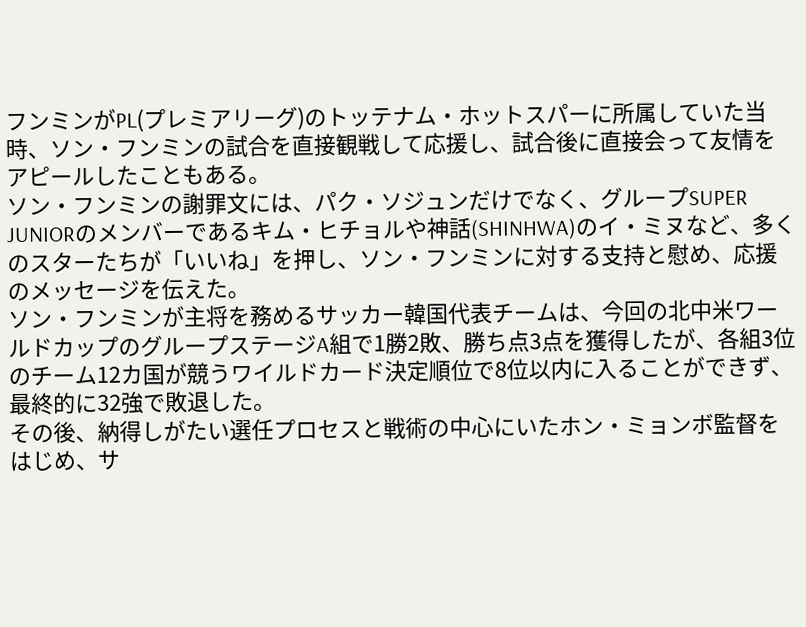フンミンがPL(プレミアリーグ)のトッテナム・ホットスパーに所属していた当時、ソン・フンミンの試合を直接観戦して応援し、試合後に直接会って友情をアピールしたこともある。
ソン・フンミンの謝罪文には、パク・ソジュンだけでなく、グループSUPER JUNIORのメンバーであるキム・ヒチョルや神話(SHINHWA)のイ・ミヌなど、多くのスターたちが「いいね」を押し、ソン・フンミンに対する支持と慰め、応援のメッセージを伝えた。
ソン・フンミンが主将を務めるサッカー韓国代表チームは、今回の北中米ワールドカップのグループステージA組で1勝2敗、勝ち点3点を獲得したが、各組3位のチーム12カ国が競うワイルドカード決定順位で8位以内に入ることができず、最終的に32強で敗退した。
その後、納得しがたい選任プロセスと戦術の中心にいたホン・ミョンボ監督をはじめ、サ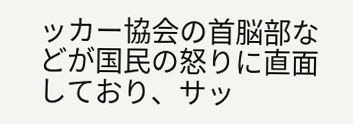ッカー協会の首脳部などが国民の怒りに直面しており、サッ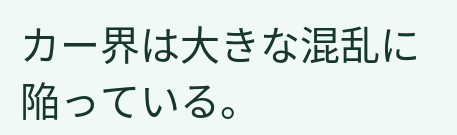カー界は大きな混乱に陥っている。